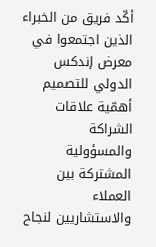أكّد فريق من الخبراء الذين اجتمعوا في معرض إندكس الدولي للتصميم أهمّية علاقات الشراكة والمسؤولية المشتركة بين العملاء والاستشاريين لنجاح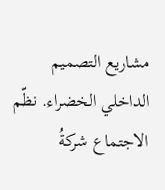مشاريع التصميم الداخلي الخضراء. نظّم الاجتماع شركةُ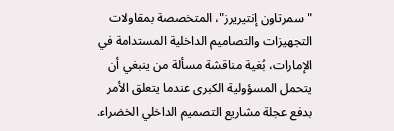"سمرتاون إنتيريرز"، المتخصصة بمقاولات التجهيزات والتصاميم الداخلية المستدامة في الإمارات، بُغية مناقشة مسألة من ينبغي أن يتحمل المسؤولية الكبرى عندما يتعلق الأمر بدفع عجلة مشاريع التصميم الداخلي الخضراء.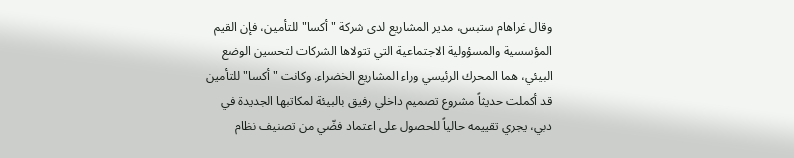وقال غراهام ستبس، مدير المشاريع لدى شركة "أكسا" للتأمين، فإن القيم المؤسسية والمسؤولية الاجتماعية التي تتولاها الشركات لتحسين الوضع البيئي، هما المحرك الرئيسي وراء المشاريع الخضراء. وكانت "أكسا" للتأمين قد أكملت حديثاً مشروع تصميم داخلي رفيق بالبيئة لمكاتبها الجديدة في دبي، يجري تقييمه حالياً للحصول على اعتماد فضّي من تصنيف نظام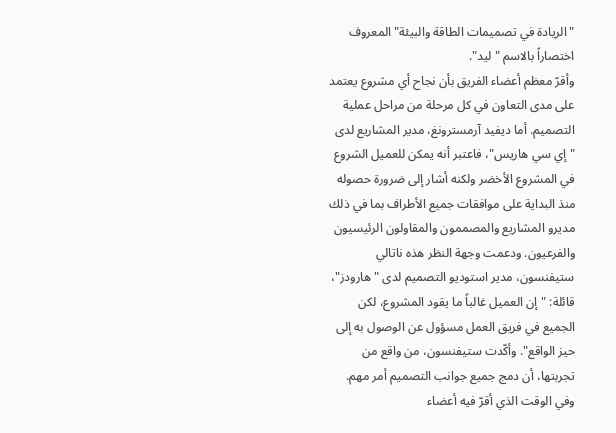"الريادة في تصميمات الطاقة والبيئة" المعروف اختصاراً بالاسم "ليد".
وأقرّ معظم أعضاء الفريق بأن نجاح أي مشروع يعتمد على مدى التعاون في كل مرحلة من مراحل عملية التصميم. أما ديفيد آرمسترونغ، مدير المشاريع لدى "إي سي هاريس"، فاعتبر أنه يمكن للعميل الشروع في المشروع الأخضر ولكنه أشار إلى ضرورة حصوله منذ البداية على موافقات جميع الأطراف بما في ذلك مديرو المشاريع والمصممون والمقاولون الرئيسيون والفرعيون. ودعمت وجهة النظر هذه ناتالي ستيفنسون، مدير استوديو التصميم لدى "هارودز"، قائلة: "إن العميل غالباً ما يقود المشروع، لكن الجميع في فريق العمل مسؤول عن الوصول به إلى حيز الواقع". وأكّدت ستيفنسون، من واقع من تجربتها، أن دمج جميع جوانب التصميم أمر مهم.
وفي الوقت الذي أقرّ فيه أعضاء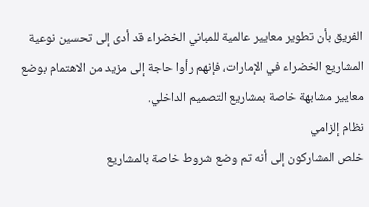الفريق بأن تطوير معايير عالمية للمباني الخضراء قد أدى إلى تحسين نوعية المشاريع الخضراء في الإمارات، فإنهم رأوا حاجة إلى مزيد من الاهتمام بوضع معايير مشابهة خاصة بمشاريع التصميم الداخلي.
نظام إلزامي
خلص المشاركون إلى أنه تم وضع شروط خاصة بالمشاريع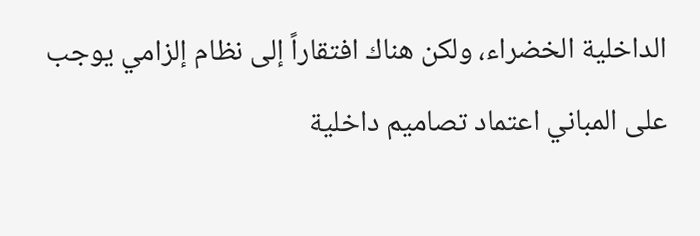الداخلية الخضراء، ولكن هناك افتقاراً إلى نظام إلزامي يوجب على المباني اعتماد تصاميم داخلية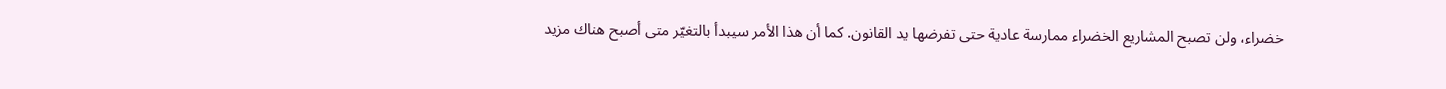خضراء، ولن تصبح المشاريع الخضراء ممارسة عادية حتى تفرضها يد القانون. كما أن هذا الأمر سيبدأ بالتغيّر متى أصبح هناك مزيد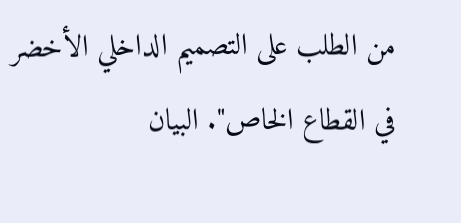من الطلب على التصميم الداخلي الأخضر في القطاع الخاص". البيان